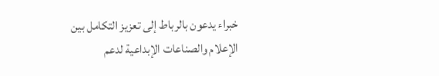خبراء يدعون بالرباط إلى تعزيز التكامل بين الإعلام والصناعات الإبداعية لدعم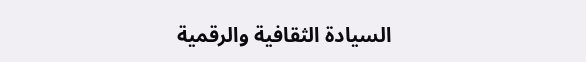السيادة الثقافية والرقمية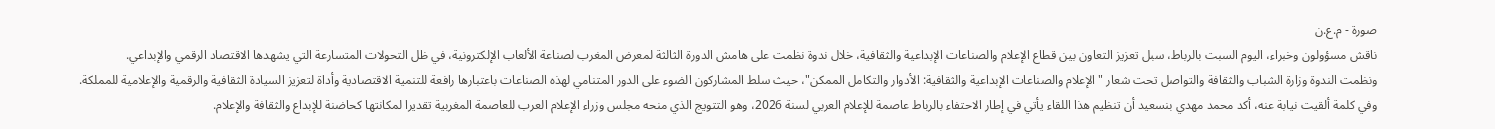صورة - م.ع.ن
ناقش مسؤولون وخبراء، اليوم السبت بالرباط، سبل تعزيز التعاون بين قطاع الإعلام والصناعات الإبداعية والثقافية، خلال ندوة نظمت على هامش الدورة الثالثة لمعرض المغرب لصناعة الألعاب الإلكترونية، في ظل التحولات المتسارعة التي يشهدها الاقتصاد الرقمي والإبداعي.
ونظمت الندوة وزارة الشباب والثقافة والتواصل تحت شعار "الإعلام والصناعات الإبداعية والثقافية: الأدوار والتكامل الممكن"، حيث سلط المشاركون الضوء على الدور المتنامي لهذه الصناعات باعتبارها رافعة للتنمية الاقتصادية وأداة لتعزيز السيادة الثقافية والرقمية والإعلامية للمملكة.
وفي كلمة ألقيت نيابة عنه، أكد محمد مهدي بنسعيد أن تنظيم هذا اللقاء يأتي في إطار الاحتفاء بالرباط عاصمة للإعلام العربي لسنة 2026، وهو التتويج الذي منحه مجلس وزراء الإعلام العرب للعاصمة المغربية تقديرا لمكانتها كحاضنة للإبداع والثقافة والإعلام.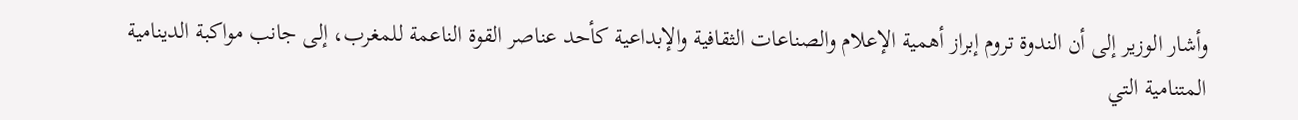وأشار الوزير إلى أن الندوة تروم إبراز أهمية الإعلام والصناعات الثقافية والإبداعية كأحد عناصر القوة الناعمة للمغرب، إلى جانب مواكبة الدينامية المتنامية التي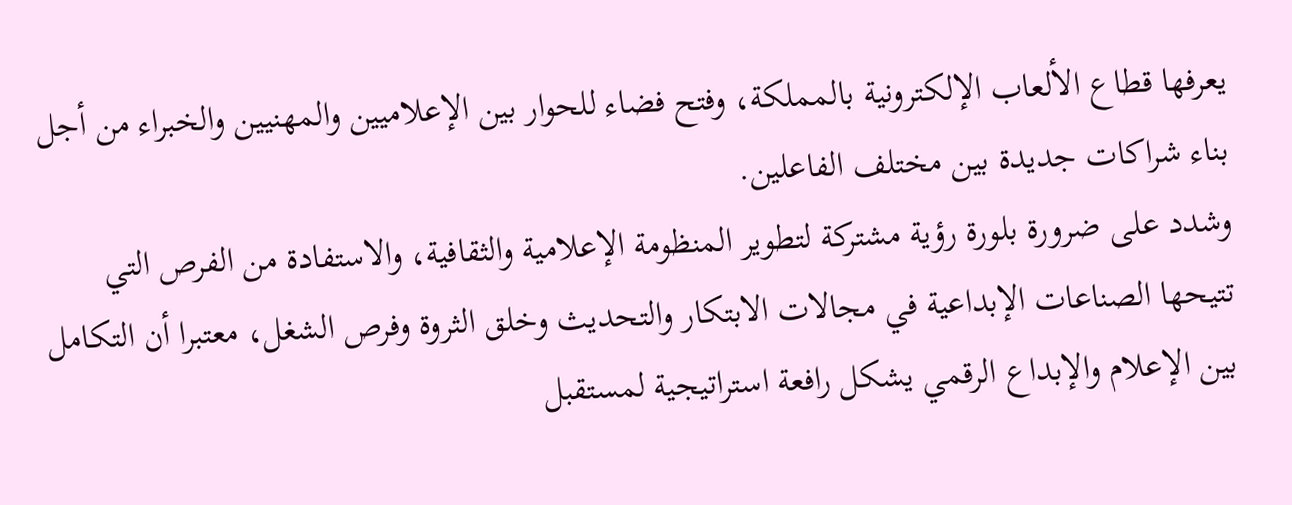يعرفها قطاع الألعاب الإلكترونية بالمملكة، وفتح فضاء للحوار بين الإعلاميين والمهنيين والخبراء من أجل بناء شراكات جديدة بين مختلف الفاعلين.
وشدد على ضرورة بلورة رؤية مشتركة لتطوير المنظومة الإعلامية والثقافية، والاستفادة من الفرص التي تتيحها الصناعات الإبداعية في مجالات الابتكار والتحديث وخلق الثروة وفرص الشغل، معتبرا أن التكامل بين الإعلام والإبداع الرقمي يشكل رافعة استراتيجية لمستقبل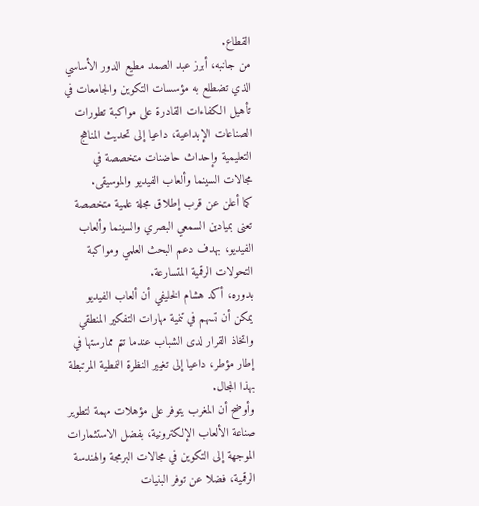القطاع.
من جانبه، أبرز عبد الصمد مطيع الدور الأساسي الذي تضطلع به مؤسسات التكوين والجامعات في تأهيل الكفاءات القادرة على مواكبة تطورات الصناعات الإبداعية، داعيا إلى تحديث المناهج التعليمية وإحداث حاضنات متخصصة في مجالات السينما وألعاب الفيديو والموسيقى.
كما أعلن عن قرب إطلاق مجلة علمية متخصصة تعنى بميادين السمعي البصري والسينما وألعاب الفيديو، بهدف دعم البحث العلمي ومواكبة التحولات الرقمية المتسارعة.
بدوره، أكد هشام الخليفي أن ألعاب الفيديو يمكن أن تسهم في تنمية مهارات التفكير المنطقي واتخاذ القرار لدى الشباب عندما تتم ممارستها في إطار مؤطر، داعيا إلى تغيير النظرة النمطية المرتبطة بهذا المجال.
وأوضح أن المغرب يتوفر على مؤهلات مهمة لتطوير صناعة الألعاب الإلكترونية، بفضل الاستثمارات الموجهة إلى التكوين في مجالات البرمجة والهندسة الرقمية، فضلا عن توفر البنيات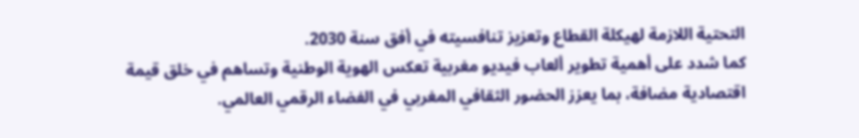التحتية اللازمة لهيكلة القطاع وتعزيز تنافسيته في أفق سنة 2030.
كما شدد على أهمية تطوير ألعاب فيديو مغربية تعكس الهوية الوطنية وتساهم في خلق قيمة اقتصادية مضافة، بما يعزز الحضور الثقافي المغربي في الفضاء الرقمي العالمي.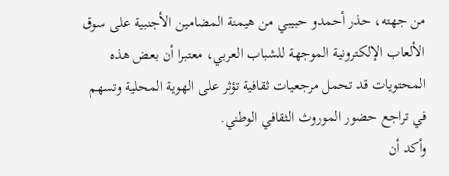من جهته، حذر أحمدو حبيبي من هيمنة المضامين الأجنبية على سوق الألعاب الإلكترونية الموجهة للشباب العربي، معتبرا أن بعض هذه المحتويات قد تحمل مرجعيات ثقافية تؤثر على الهوية المحلية وتسهم في تراجع حضور الموروث الثقافي الوطني.
وأكد أن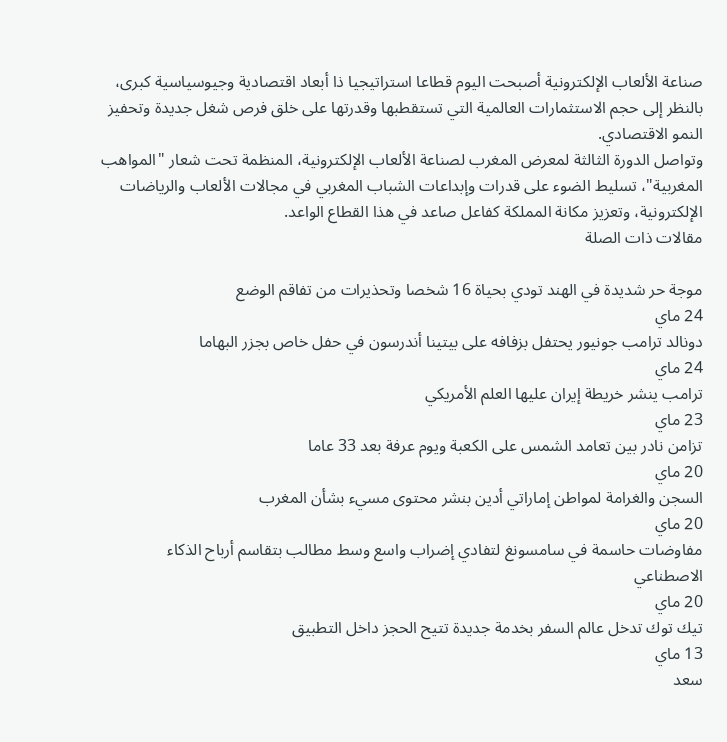صناعة الألعاب الإلكترونية أصبحت اليوم قطاعا استراتيجيا ذا أبعاد اقتصادية وجيوسياسية كبرى، بالنظر إلى حجم الاستثمارات العالمية التي تستقطبها وقدرتها على خلق فرص شغل جديدة وتحفيز النمو الاقتصادي.
وتواصل الدورة الثالثة لمعرض المغرب لصناعة الألعاب الإلكترونية، المنظمة تحت شعار "المواهب المغربية"، تسليط الضوء على قدرات وإبداعات الشباب المغربي في مجالات الألعاب والرياضات الإلكترونية، وتعزيز مكانة المملكة كفاعل صاعد في هذا القطاع الواعد.
مقالات ذات الصلة

موجة حر شديدة في الهند تودي بحياة 16 شخصا وتحذيرات من تفاقم الوضع
24 ماي
دونالد ترامب جونيور يحتفل بزفافه على بيتينا أندرسون في حفل خاص بجزر البهاما
24 ماي
ترامب ينشر خريطة إيران عليها العلم الأمريكي
23 ماي
تزامن نادر بين تعامد الشمس على الكعبة ويوم عرفة بعد 33 عاما
20 ماي
السجن والغرامة لمواطن إماراتي أدين بنشر محتوى مسيء بشأن المغرب
20 ماي
مفاوضات حاسمة في سامسونغ لتفادي إضراب واسع وسط مطالب بتقاسم أرباح الذكاء الاصطناعي
20 ماي
تيك توك تدخل عالم السفر بخدمة جديدة تتيح الحجز داخل التطبيق
13 ماي
سعد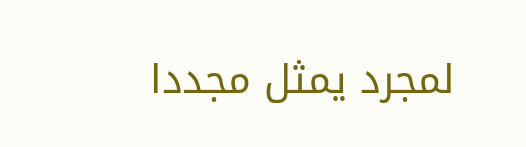لمجرد يمثل مجددا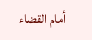أمام القضاء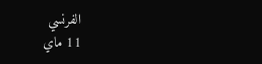الفرنسي
11 ماي